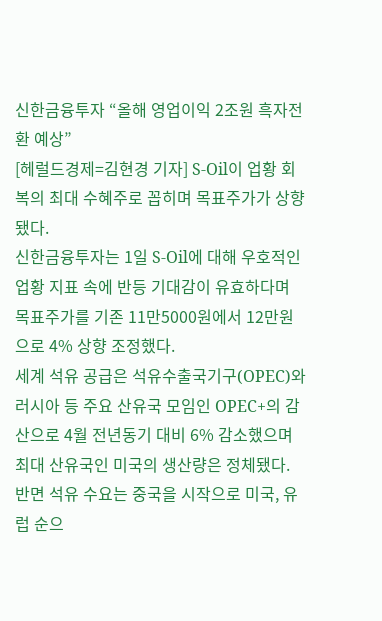신한금융투자 “올해 영업이익 2조원 흑자전환 예상”
[헤럴드경제=김현경 기자] S-Oil이 업황 회복의 최대 수혜주로 꼽히며 목표주가가 상향됐다.
신한금융투자는 1일 S-Oil에 대해 우호적인 업황 지표 속에 반등 기대감이 유효하다며 목표주가를 기존 11만5000원에서 12만원으로 4% 상향 조정했다.
세계 석유 공급은 석유수출국기구(OPEC)와 러시아 등 주요 산유국 모임인 OPEC+의 감산으로 4월 전년동기 대비 6% 감소했으며 최대 산유국인 미국의 생산량은 정체됐다.
반면 석유 수요는 중국을 시작으로 미국, 유럽 순으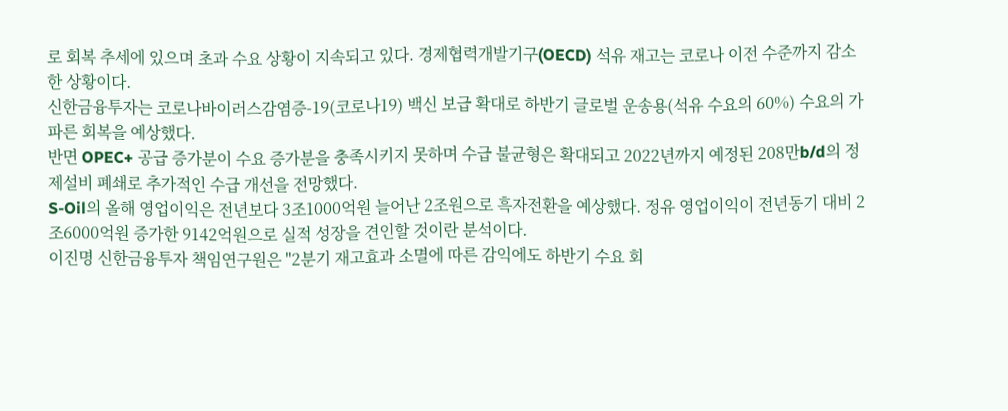로 회복 추세에 있으며 초과 수요 상황이 지속되고 있다. 경제협력개발기구(OECD) 석유 재고는 코로나 이전 수준까지 감소한 상황이다.
신한금융투자는 코로나바이러스감염증-19(코로나19) 백신 보급 확대로 하반기 글로벌 운송용(석유 수요의 60%) 수요의 가파른 회복을 예상했다.
반면 OPEC+ 공급 증가분이 수요 증가분을 충족시키지 못하며 수급 불균형은 확대되고 2022년까지 예정된 208만b/d의 정제설비 폐쇄로 추가적인 수급 개선을 전망했다.
S-Oil의 올해 영업이익은 전년보다 3조1000억원 늘어난 2조원으로 흑자전환을 예상했다. 정유 영업이익이 전년동기 대비 2조6000억원 증가한 9142억원으로 실적 성장을 견인할 것이란 분석이다.
이진명 신한금융투자 책임연구원은 "2분기 재고효과 소멸에 따른 감익에도 하반기 수요 회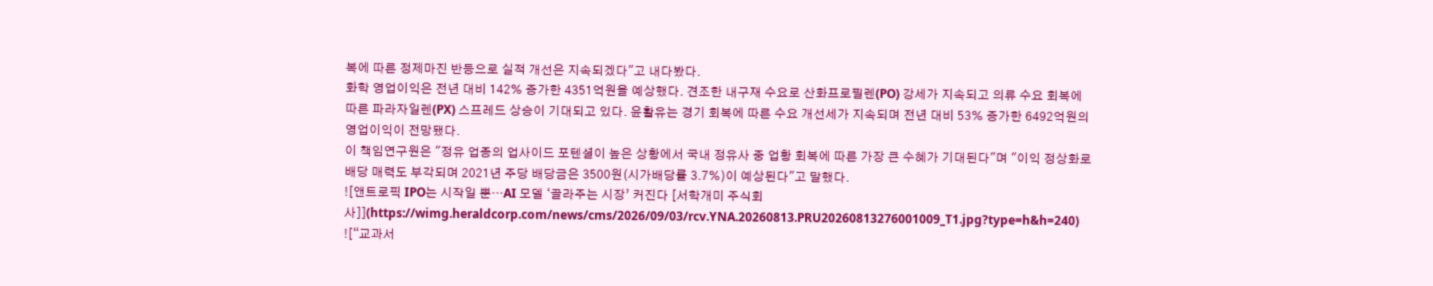복에 따른 정제마진 반등으로 실적 개선은 지속되겠다"고 내다봤다.
화학 영업이익은 전년 대비 142% 증가한 4351억원을 예상했다. 견조한 내구재 수요로 산화프로필렌(PO) 강세가 지속되고 의류 수요 회복에 따른 파라자일렌(PX) 스프레드 상승이 기대되고 있다. 윤활유는 경기 회복에 따른 수요 개선세가 지속되며 전년 대비 53% 증가한 6492억원의 영업이익이 전망됐다.
이 책임연구원은 "정유 업종의 업사이드 포텐셜이 높은 상황에서 국내 정유사 중 업황 회복에 따른 가장 큰 수혜가 기대된다"며 "이익 정상화로 배당 매력도 부각되며 2021년 주당 배당금은 3500원(시가배당률 3.7%)이 예상된다"고 말했다.
![앤트로픽 IPO는 시작일 뿐…AI 모델 ‘골라주는 시장’ 커진다 [서학개미 주식회사]](https://wimg.heraldcorp.com/news/cms/2026/09/03/rcv.YNA.20260813.PRU20260813276001009_T1.jpg?type=h&h=240)
![“교과서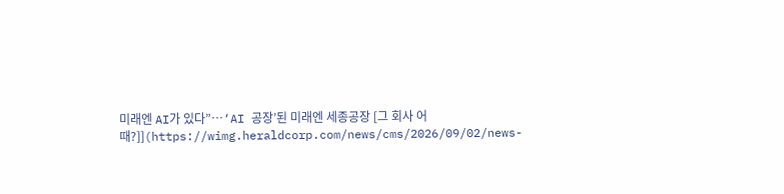미래엔 AI가 있다”…‘AI 공장’된 미래엔 세종공장 [그 회사 어때?]](https://wimg.heraldcorp.com/news/cms/2026/09/02/news-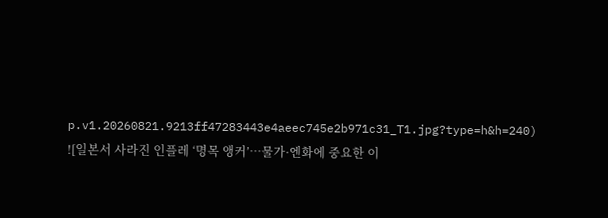p.v1.20260821.9213ff47283443e4aeec745e2b971c31_T1.jpg?type=h&h=240)
![일본서 사라진 인플레 ‘명목 앵커’…물가·엔화에 중요한 이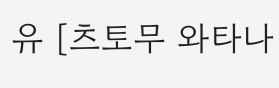유 [츠토무 와타나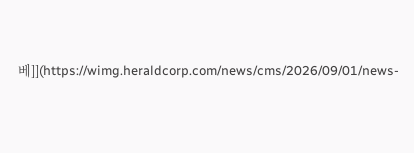베]](https://wimg.heraldcorp.com/news/cms/2026/09/01/news-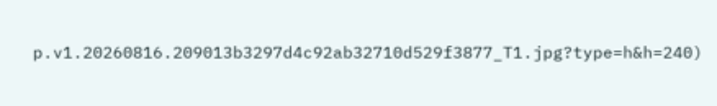p.v1.20260816.209013b3297d4c92ab32710d529f3877_T1.jpg?type=h&h=240)